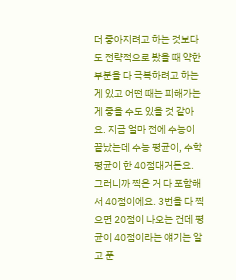더 좋아지려고 하는 것보다도 전략적으로 봤을 때 약한 부분을 다 극복하려고 하는 게 있고 어떤 때는 피해가는 게 좋을 수도 있을 것 같아요. 지금 얼마 전에 수능이 끝났는데 수능 평균이, 수학 평균이 한 40점대거든요. 그러니까 찍은 거 다 포함해서 40점이에요. 3번을 다 찍으면 20점이 나오는 건데 평균이 40점이라는 얘기는 알고 푼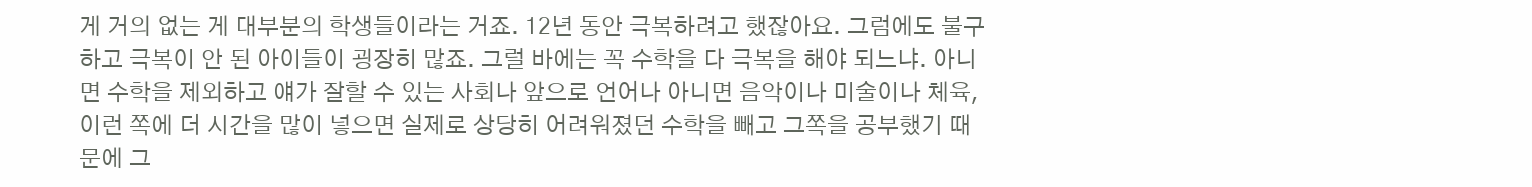게 거의 없는 게 대부분의 학생들이라는 거죠. 12년 동안 극복하려고 했잖아요. 그럼에도 불구하고 극복이 안 된 아이들이 굉장히 많죠. 그럴 바에는 꼭 수학을 다 극복을 해야 되느냐. 아니면 수학을 제외하고 얘가 잘할 수 있는 사회나 앞으로 언어나 아니면 음악이나 미술이나 체육, 이런 쪽에 더 시간을 많이 넣으면 실제로 상당히 어려워졌던 수학을 빼고 그쪽을 공부했기 때문에 그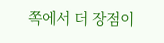쪽에서 더 장점이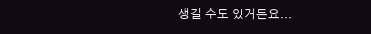생길 수도 있거든요...